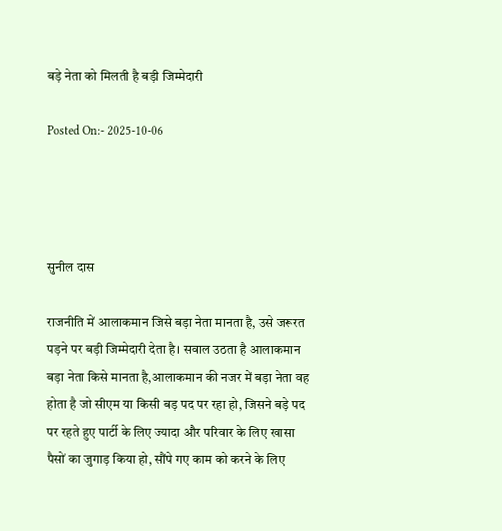बड़े नेता को मिलती है बड़ी जिम्मेदारी

Posted On:- 2025-10-06




सुनील दास

राजनीति में आलाकमान जिसे बड़ा नेता मानता है, उसे जरूरत पड़ने पर बड़ी जिम्मेदारी देता है। सवाल उठता है आलाकमान बड़ा नेता किसे मानता है,आलाकमान की नजर में बड़ा नेता वह होता है जो सीएम या किसी बड़ पद पर रहा हो, जिसने बड़े पद पर रहते हुए पार्टी के लिए ज्यादा और परिवार के लिए खासा पैसों का जुगाड़ किया हो, सौंपे गए काम को करने के लिए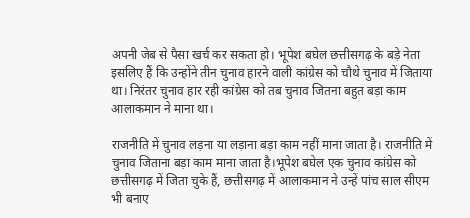अपनी जेब से पैसा खर्च कर सकता हो। भूपेश बघेल छत्तीसगढ़ के बड़े नेता इसलिए हैं कि उन्होंने तीन चुनाव हारने वाली कांग्रेस को चौथे चुनाव में जिताया था। निरंतर चुनाव हार रही कांग्रेस को तब चुनाव जितना बहुत बड़ा काम आलाकमान ने माना था।

राजनीति में चुनाव लड़ना या लड़ाना बड़ा काम नहीं माना जाता है। राजनीति में चुनाव जिताना बड़ा काम माना जाता है।भूपेश बघेल एक चुनाव कांग्रेस को छत्तीसगढ़ में जिता चुके हैं, छत्तीसगढ़ में आलाकमान ने उन्हें पांच साल सीएम भी बनाए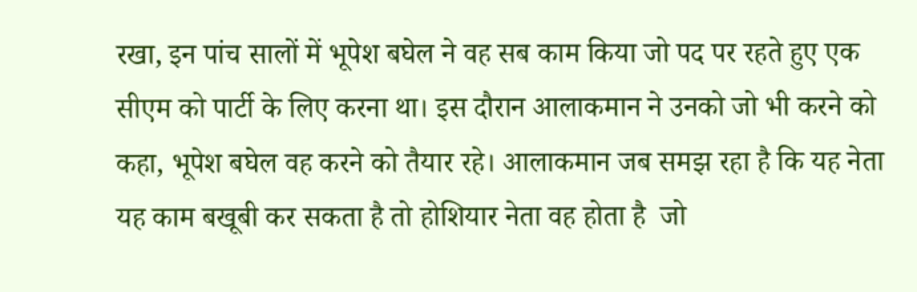रखा, इन पांच सालों में भूपेश बघेल ने वह सब काम किया जो पद पर रहते हुए एक सीएम को पार्टी के लिए करना था। इस दौरान आलाकमान ने उनको जो भी करने को कहा, भूपेश बघेल वह करने को तैयार रहे। आलाकमान जब समझ रहा है कि यह नेता यह काम बखूबी कर सकता है तो होशियार नेता वह होता है  जो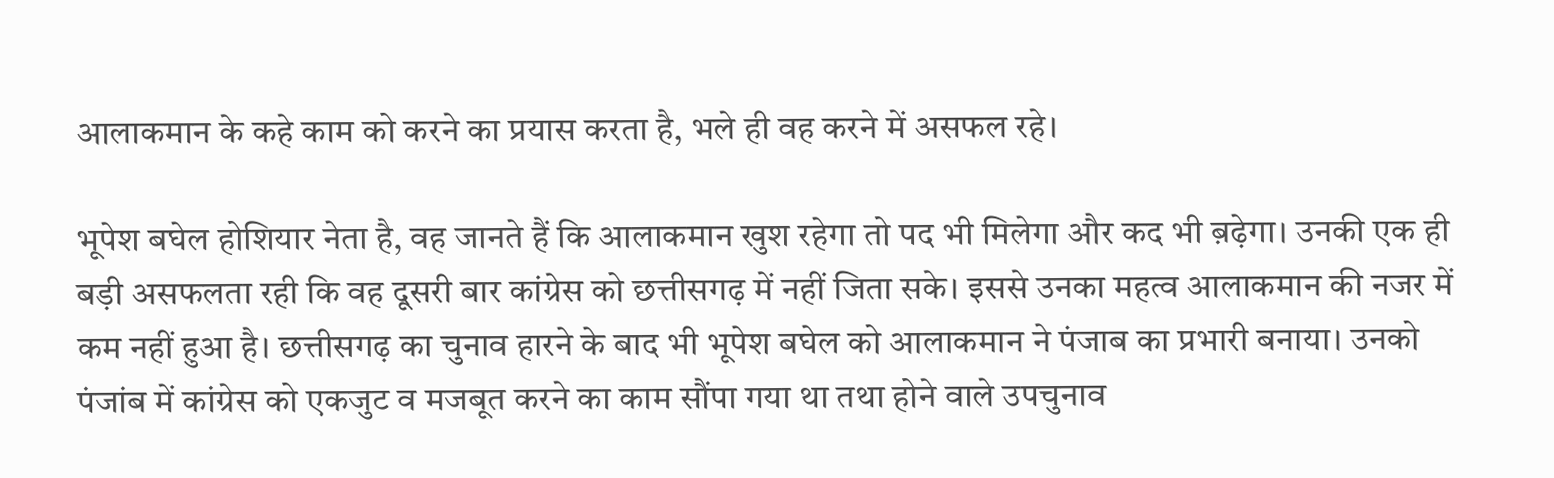आलाकमान के कहे काम को करने का प्रयास करता है, भले ही वह करने में असफल रहे।

भूपेश बघेल होशियार नेता है, वह जानते हैं कि आलाकमान खुश रहेगा तो पद भी मिलेगा और कद भी ब़ढ़ेगा। उनकी एक ही बड़ी असफलता रही कि वह दूसरी बार कांग्रेस को छत्तीसगढ़ में नहीं जिता सके। इससे उनका महत्व आलाकमान की नजर में कम नहीं हुआ है। छत्तीसगढ़ का चुनाव हारने के बाद भी भूपेश बघेल को आलाकमान ने पंजाब का प्रभारी बनाया। उनको पंजांब में कांग्रेस को एकजुट व मजबूत करने का काम सौंपा गया था तथा होने वाले उपचुनाव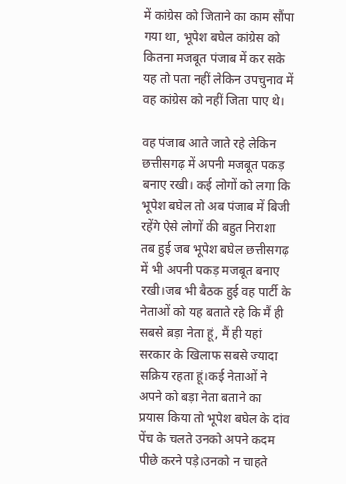में कांग्रेस को जिताने का काम सौंपा गया था, भूपेश बघेल कांग्रेस को कितना मजबूत पंजाब में कर सके यह तो पता नहीं लेकिन उपचुनाव में वह कांग्रेस को नहीं जिता पाए थे।

वह पंजाब आते जाते रहे लेकिन छत्तीसगढ़ में अपनी मजबूत पकड़ बनाए रखी। कई लोगों को लगा कि भूपेश बघेल तो अब पंजाब में बिजी रहेंगे ऐसे लोगों की बहुत निराशा तब हुई जब भूपेश बघेल छत्तीसगढ़ में भी अपनी पकड़ मजबूत बनाए रखी।जब भी बैठक हुई वह पार्टी के नेताओं को यह बताते रहे कि मैं ही सबसे ब़ड़ा नेता हूं, मैं ही यहां सरकार के खिलाफ सबसे ज्यादा सक्रिय रहता हूं।कई नेताओं ने अपने को बड़ा नेता बताने का प्रयास किया तो भूपेश बघेल के दांव पेंच के चलते उनको अपने कदम पीछे करने पड़े।उनको न चाहते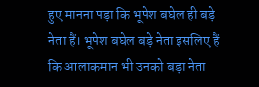हुए मानना पड़ा कि भूपेश बघेल ही बड़े नेता हैं। भूपेश बघेल बड़े नेता इसलिए हैं कि आलाकमान भी उनको बड़ा नेता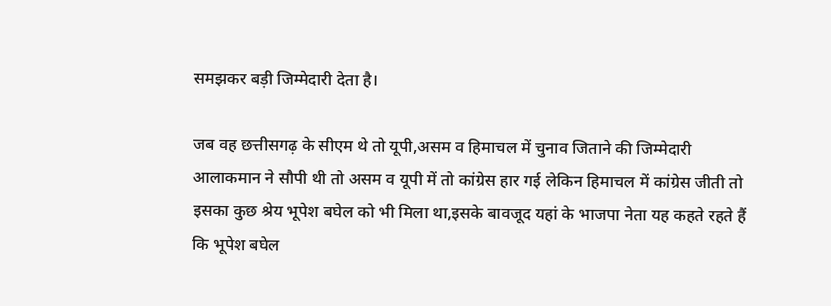समझकर बड़ी जिम्मेदारी देता है।

जब वह छत्तीसगढ़ के सीएम थे तो यूपी,असम व हिमाचल में चुनाव जिताने की जिम्मेदारी आलाकमान ने सौपी थी तो असम व यूपी में तो कांग्रेस हार गई लेकिन हिमाचल में कांग्रेस जीती तो इसका कुछ श्रेय भूपेश बघेल को भी मिला था,इसके बावजूद यहां के भाजपा नेता यह कहते रहते हैं कि भूपेश बघेल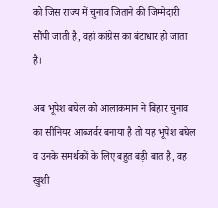को जिस राज्य में चुनाव जिताने की जिम्मेदारी सौंपी जाती है, वहां कांग्रेस का बंटाधार हो जाता है।

अब भूपेश बघेल को आलाकमान ने बिहार चुनाव का सीनियर आब्जर्वर बनाया है तो यह भूपेश बघेल व उनके समर्थकों के लिए बहुत बड़ी बात है, वह खुशी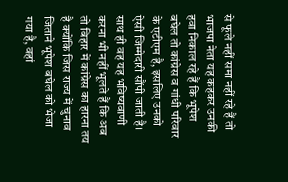से फूले नहीं समा नहीं रहे हैं तो भाजपा नेता यह कहकर उनकी हवा निकाल रहे हैं कि भूपेश बघेल तो कांग्रेस व गांधी परिवार के एटीएम है, इसलिए उनको ऐसी जिम्मेदारी सौंपी जाती है। साथ ही वह यह भविष्यवाणी करना भी नहीं भूलते हैं कि अब तो बिहार में कांग्रेस का हारना तय है क्योंकि जिस राज्य में चुनाव जिताने भूपेश बघेल को भेजा गया है, वहां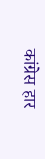कांग्रेस हार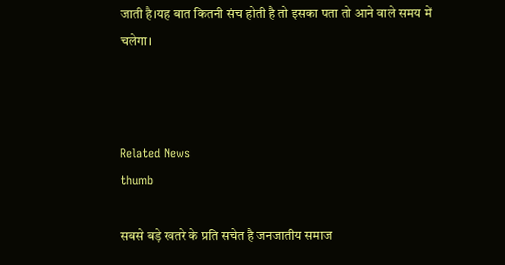जाती है।यह बात कितनी संच होती है तो इसका पता तो आने वाले समय में चलेगा।



Related News
thumb

सबसे बड़े खतरे के प्रति सचेत है जनजातीय समाज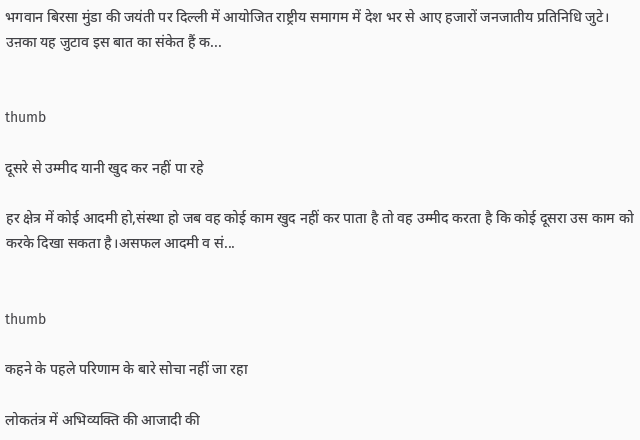भगवान बिरसा मुंडा की जयंती पर दिल्ली में आयोजित राष्ट्रीय समागम में देश भर से आए हजारों जनजातीय प्रतिनिधि जुटे। उऩका यह जुटाव इस बात का संकेत हैं क...


thumb

दूसरे से उम्मीद यानी खुद कर नहीं पा रहे

हर क्षेत्र में कोई आदमी हो,संस्था हो जब वह कोई काम खुद नहीं कर पाता है तो वह उम्मीद करता है कि कोई दूसरा उस काम को करके दिखा सकता है।असफल आदमी व सं...


thumb

कहने के पहले परिणाम के बारे सोचा नहीं जा रहा

लोकतंत्र में अभिव्यक्ति की आजादी की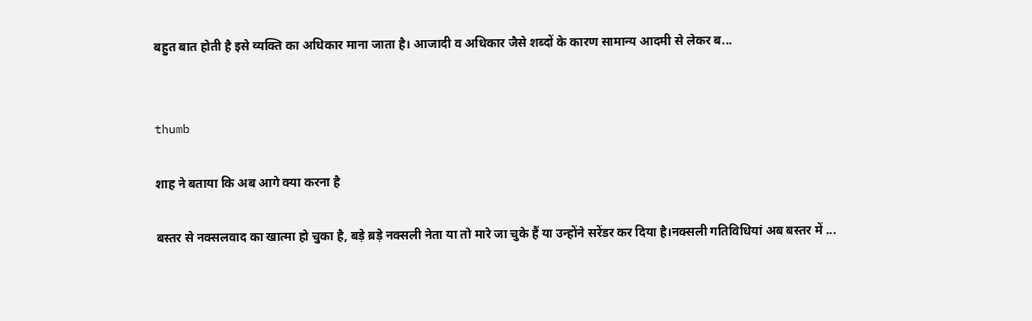बहुत बात होती है इसे व्यक्ति का अधिकार माना जाता है। आजादी व अधिकार जैसे शब्दों के कारण सामान्य आदमी से लेकर ब...


thumb

शाह ने बताया कि अब आगे क्या करना है

बस्तर से नक्सलवाद का खात्मा हो चुका है, बड़े ब़ड़े नक्सली नेता या तो मारे जा चुके हैं या उन्होंने सरेंडर कर दिया है।नक्सली गतिविधियां अब बस्तर में ...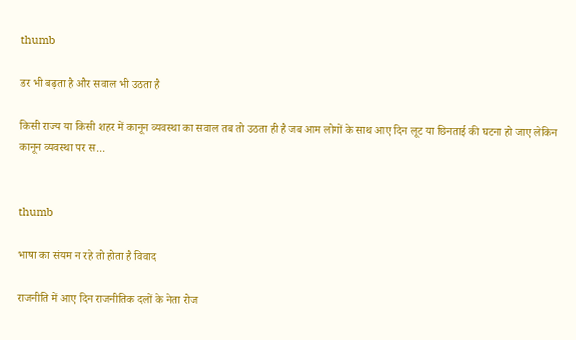thumb

डर भी बढ़ता है और सवाल भी उठता है

किसी राज्य या किसी शहर में कानून व्यवस्था का सवाल तब तो उठता ही है जब आम लोगों के साथ आए दिन लूट या छिनताई की घटना हो जाए लेकिन कानून व्यवस्था पर स...


thumb

भाषा का संयम न रहे तो होता है विवाद

राजनीति में आए दिन राजनीतिक दलों के नेता रोज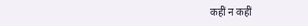कहीं न कहीं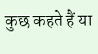कुछ कहते हैं या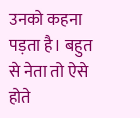उनको कहना पड़ता है। बहुत से नेता तो ऐसे होते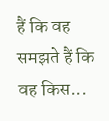हैं कि वह समझते हैं कि वह किस...